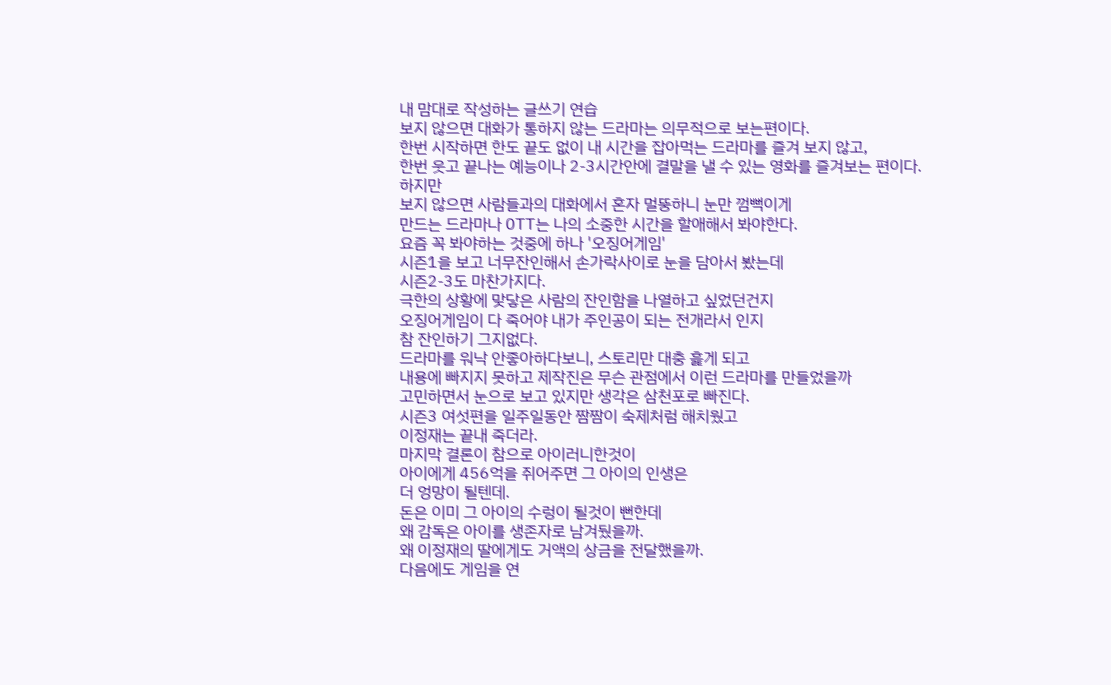내 맘대로 작성하는 글쓰기 연습
보지 않으면 대화가 통하지 않는 드라마는 의무적으로 보는편이다.
한번 시작하면 한도 끝도 없이 내 시간을 잡아먹는 드라마를 즐겨 보지 않고,
한번 웃고 끝나는 예능이나 2-3시간안에 결말을 낼 수 있는 영화를 즐겨보는 편이다.
하지만
보지 않으면 사람들과의 대화에서 혼자 멀뚱하니 눈만 껌뻑이게
만드는 드라마나 OTT는 나의 소중한 시간을 할애해서 봐야한다.
요즘 꼭 봐야하는 것중에 하나 '오징어게임'
시즌1을 보고 너무잔인해서 손가락사이로 눈을 담아서 봤는데
시즌2-3도 마찬가지다.
극한의 상황에 맞닿은 사람의 잔인함을 나열하고 싶었던건지
오징어게임이 다 죽어야 내가 주인공이 되는 전개라서 인지
참 잔인하기 그지없다.
드라마를 워낙 안좋아하다보니, 스토리만 대충 흝게 되고
내용에 빠지지 못하고 제작진은 무슨 관점에서 이런 드라마를 만들었을까
고민하면서 눈으로 보고 있지만 생각은 삼천포로 빠진다.
시즌3 여섯편을 일주일동안 짬짬이 숙제처럼 해치웠고
이정재는 끝내 죽더라.
마지막 결론이 참으로 아이러니한것이
아이에게 456억을 쥐어주면 그 아이의 인생은
더 엉망이 될텐데.
돈은 이미 그 아이의 수렁이 될것이 뻔한데
왜 감독은 아이를 생존자로 남겨뒀을까.
왜 이정재의 딸에게도 거액의 상금을 전달했을까.
다음에도 게임을 연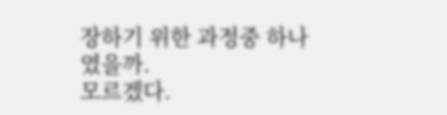장하기 위한 과정중 하나였을까.
모르겠다.